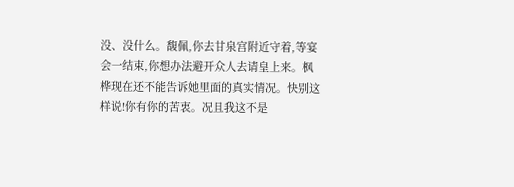没、没什么。馥佩,你去甘泉宫附近守着,等宴会一结束,你想办法避开众人去请皇上来。枫桦现在还不能告诉她里面的真实情况。快别这样说!你有你的苦衷。况且我这不是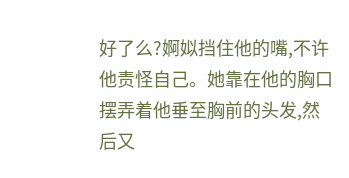好了么?婀姒挡住他的嘴,不许他责怪自己。她靠在他的胸口摆弄着他垂至胸前的头发,然后又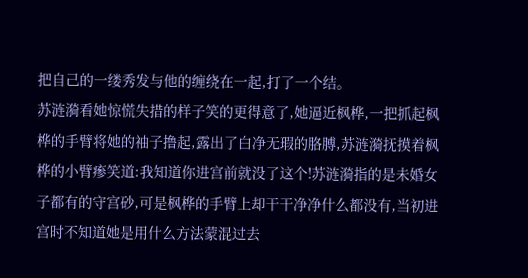把自己的一缕秀发与他的缠绕在一起,打了一个结。
苏涟漪看她惊慌失措的样子笑的更得意了,她逼近枫桦,一把抓起枫桦的手臂将她的袖子撸起,露出了白净无瑕的胳膊,苏涟漪抚摸着枫桦的小臂瘆笑道:我知道你进宫前就没了这个!苏涟漪指的是未婚女子都有的守宫砂,可是枫桦的手臂上却干干净净什么都没有,当初进宫时不知道她是用什么方法蒙混过去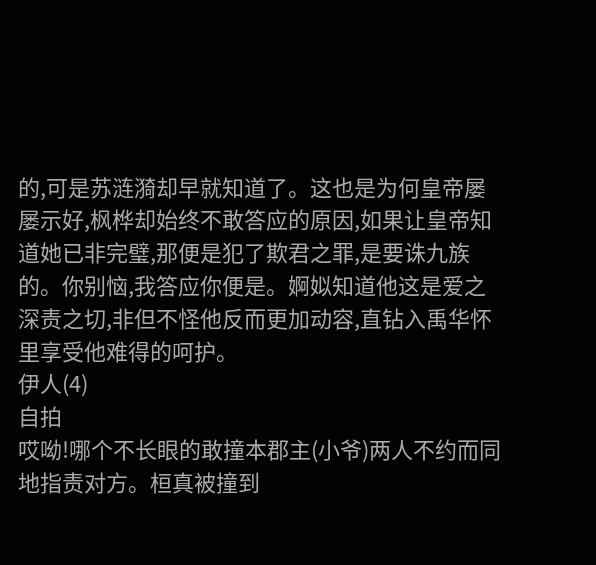的,可是苏涟漪却早就知道了。这也是为何皇帝屡屡示好,枫桦却始终不敢答应的原因,如果让皇帝知道她已非完璧,那便是犯了欺君之罪,是要诛九族的。你别恼,我答应你便是。婀姒知道他这是爱之深责之切,非但不怪他反而更加动容,直钻入禹华怀里享受他难得的呵护。
伊人(4)
自拍
哎呦!哪个不长眼的敢撞本郡主(小爷)两人不约而同地指责对方。桓真被撞到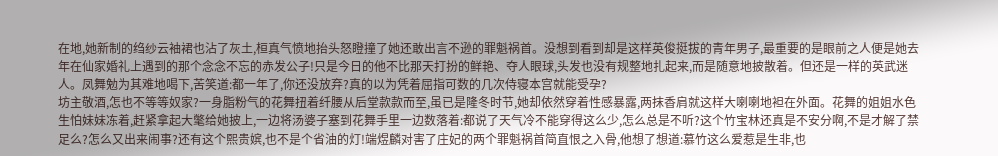在地,她新制的绉纱云袖裙也沾了灰土,桓真气愤地抬头怒瞪撞了她还敢出言不逊的罪魁祸首。没想到看到却是这样英俊挺拔的青年男子,最重要的是眼前之人便是她去年在仙家婚礼上遇到的那个念念不忘的赤发公子!只是今日的他不比那天打扮的鲜艳、夺人眼球,头发也没有规整地扎起来,而是随意地披散着。但还是一样的英武迷人。凤舞勉为其难地喝下,苦笑道:都一年了,你还没放弃?真的以为凭着屈指可数的几次侍寝本宫就能受孕?
坊主敬酒,怎也不等等奴家?一身脂粉气的花舞扭着纤腰从后堂款款而至,虽已是隆冬时节,她却依然穿着性感暴露,两抹香肩就这样大喇喇地袒在外面。花舞的姐姐水色生怕妹妹冻着,赶紧拿起大氅给她披上,一边将汤婆子塞到花舞手里一边数落着:都说了天气冷不能穿得这么少,怎么总是不听?这个竹宝林还真是不安分啊,不是才解了禁足么?怎么又出来闹事?还有这个熙贵嫔,也不是个省油的灯!端煜麟对害了庄妃的两个罪魁祸首简直恨之入骨,他想了想道:慕竹这么爱惹是生非,也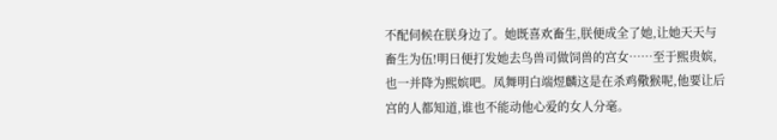不配伺候在朕身边了。她既喜欢畜生,朕便成全了她,让她天天与畜生为伍!明日便打发她去鸟兽司做饲兽的宫女……至于熙贵嫔,也一并降为熙嫔吧。凤舞明白端煜麟这是在杀鸡儆猴呢,他要让后宫的人都知道,谁也不能动他心爱的女人分毫。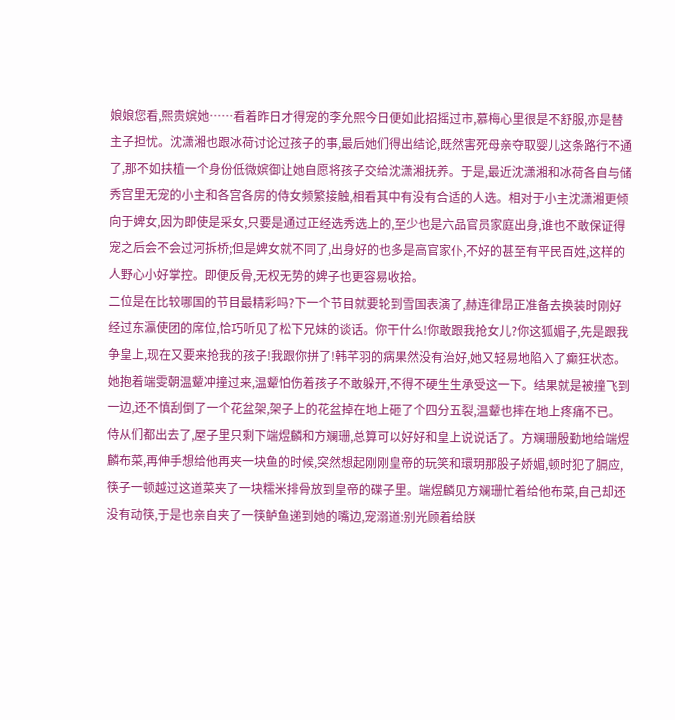娘娘您看,熙贵嫔她……看着昨日才得宠的李允熙今日便如此招摇过市,慕梅心里很是不舒服,亦是替主子担忧。沈潇湘也跟冰荷讨论过孩子的事,最后她们得出结论,既然害死母亲夺取婴儿这条路行不通了,那不如扶植一个身份低微嫔御让她自愿将孩子交给沈潇湘抚养。于是,最近沈潇湘和冰荷各自与储秀宫里无宠的小主和各宫各房的侍女频繁接触,相看其中有没有合适的人选。相对于小主沈潇湘更倾向于婢女,因为即使是采女,只要是通过正经选秀选上的,至少也是六品官员家庭出身,谁也不敢保证得宠之后会不会过河拆桥;但是婢女就不同了,出身好的也多是高官家仆,不好的甚至有平民百姓,这样的人野心小好掌控。即便反骨,无权无势的婢子也更容易收拾。
二位是在比较哪国的节目最精彩吗?下一个节目就要轮到雪国表演了,赫连律昂正准备去换装时刚好经过东瀛使团的席位,恰巧听见了松下兄妹的谈话。你干什么!你敢跟我抢女儿?你这狐媚子,先是跟我争皇上,现在又要来抢我的孩子!我跟你拼了!韩芊羽的病果然没有治好,她又轻易地陷入了癫狂状态。她抱着端雯朝温颦冲撞过来,温颦怕伤着孩子不敢躲开,不得不硬生生承受这一下。结果就是被撞飞到一边,还不慎刮倒了一个花盆架,架子上的花盆掉在地上砸了个四分五裂,温颦也摔在地上疼痛不已。
侍从们都出去了,屋子里只剩下端煜麟和方斓珊,总算可以好好和皇上说说话了。方斓珊殷勤地给端煜麟布菜,再伸手想给他再夹一块鱼的时候,突然想起刚刚皇帝的玩笑和環玥那股子娇媚,顿时犯了膈应,筷子一顿越过这道菜夹了一块糯米排骨放到皇帝的碟子里。端煜麟见方斓珊忙着给他布菜,自己却还没有动筷,于是也亲自夹了一筷鲈鱼递到她的嘴边,宠溺道:别光顾着给朕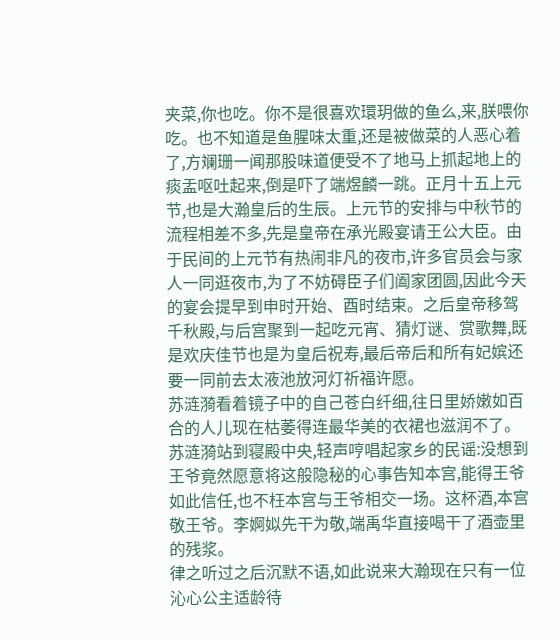夹菜,你也吃。你不是很喜欢環玥做的鱼么,来,朕喂你吃。也不知道是鱼腥味太重,还是被做菜的人恶心着了,方斓珊一闻那股味道便受不了地马上抓起地上的痰盂呕吐起来,倒是吓了端煜麟一跳。正月十五上元节,也是大瀚皇后的生辰。上元节的安排与中秋节的流程相差不多,先是皇帝在承光殿宴请王公大臣。由于民间的上元节有热闹非凡的夜市,许多官员会与家人一同逛夜市,为了不妨碍臣子们阖家团圆,因此今天的宴会提早到申时开始、酉时结束。之后皇帝移驾千秋殿,与后宫聚到一起吃元宵、猜灯谜、赏歌舞,既是欢庆佳节也是为皇后祝寿,最后帝后和所有妃嫔还要一同前去太液池放河灯祈福许愿。
苏涟漪看着镜子中的自己苍白纤细,往日里娇嫩如百合的人儿现在枯萎得连最华美的衣裙也滋润不了。苏涟漪站到寝殿中央,轻声哼唱起家乡的民谣:没想到王爷竟然愿意将这般隐秘的心事告知本宫,能得王爷如此信任,也不枉本宫与王爷相交一场。这杯酒,本宫敬王爷。李婀姒先干为敬,端禹华直接喝干了酒壶里的残浆。
律之听过之后沉默不语,如此说来大瀚现在只有一位沁心公主适龄待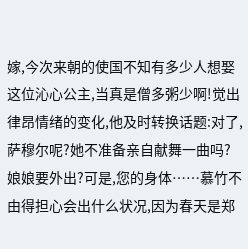嫁,今次来朝的使国不知有多少人想娶这位沁心公主,当真是僧多粥少啊!觉出律昂情绪的变化,他及时转换话题:对了,萨穆尔呢?她不准备亲自献舞一曲吗?娘娘要外出?可是,您的身体……慕竹不由得担心会出什么状况,因为春天是郑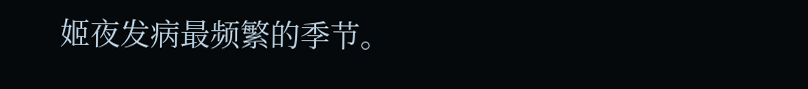姬夜发病最频繁的季节。